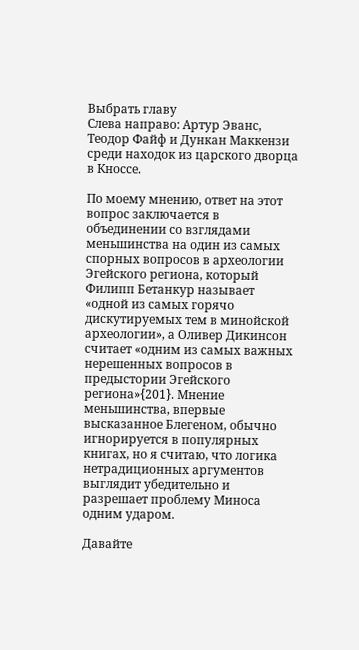Выбрать главу
Слева направо: Артур Эванс, Теодор Файф и Дункан Маккензи среди находок из царского дворца в Кноссе.

По моему мнению, ответ на этот вопрос заключается в объединении со взглядами меньшинства на один из самых спорных вопросов в археологии Эгейского региона, который Филипп Бетанкур называет «одной из самых горячо дискутируемых тем в минойской археологии», а Оливер Дикинсон считает «одним из самых важных нерешенных вопросов в предыстории Эгейского региона»{201}. Мнение меньшинства, впервые высказанное Блегеном, обычно игнорируется в популярных книгах, но я считаю, что логика нетрадиционных аргументов выглядит убедительно и разрешает проблему Миноса одним ударом.

Давайте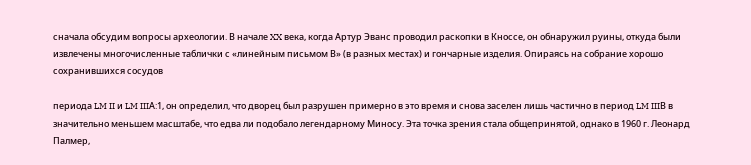сначала обсудим вопросы археологии. В начале XX века, когда Артур Эванс проводил раскопки в Кноссе, он обнаружил руины, откуда были извлечены многочисленные таблички с «линейным письмом В» (в разных местах) и гончарные изделия. Опираясь на собрание хорошо сохранившихся сосудов

периода LM II и LM IIIА:1, он определил, что дворец был разрушен примерно в это время и снова заселен лишь частично в период LM IIIВ в значительно меньшем масштабе, что едва ли подобало легендарному Миносу. Эта точка зрения стала общепринятой, однако в 1960 г. Леонард Палмер,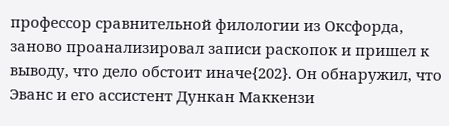профессор сравнительной филологии из Оксфорда, заново проанализировал записи раскопок и пришел к выводу, что дело обстоит иначе{202}. Он обнаружил, что Эванс и его ассистент Дункан Маккензи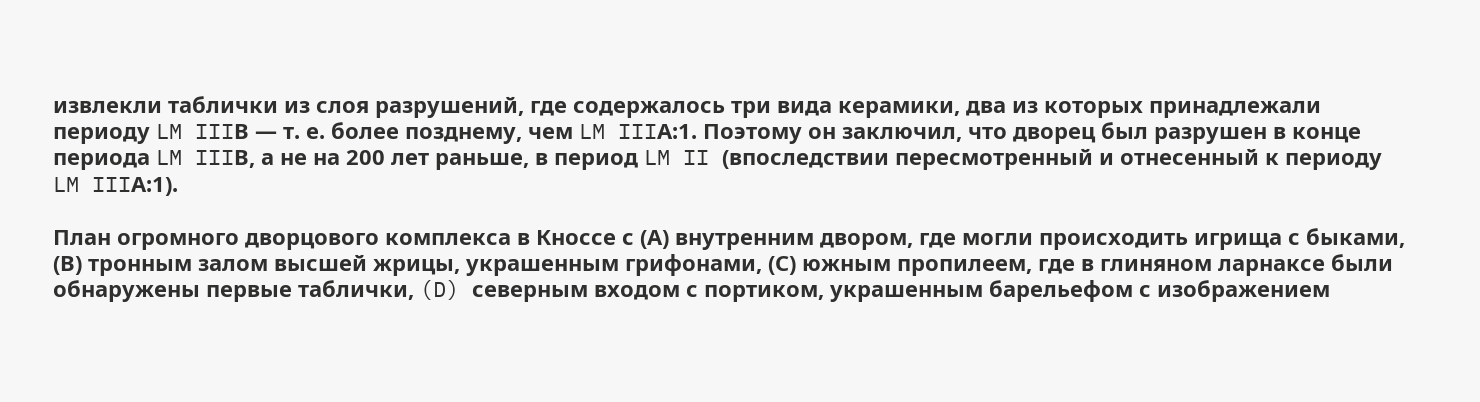извлекли таблички из слоя разрушений, где содержалось три вида керамики, два из которых принадлежали периоду LM IIIВ — т. е. более позднему, чем LM IIIА:1. Поэтому он заключил, что дворец был разрушен в конце периода LM IIIВ, а не на 200 лет раньше, в период LM II (впоследствии пересмотренный и отнесенный к периоду LM IIIА:1).

План огромного дворцового комплекса в Кноссе с (А) внутренним двором, где могли происходить игрища с быками, (В) тронным залом высшей жрицы, украшенным грифонами, (С) южным пропилеем, где в глиняном ларнаксе были обнаружены первые таблички, (D) северным входом с портиком, украшенным барельефом с изображением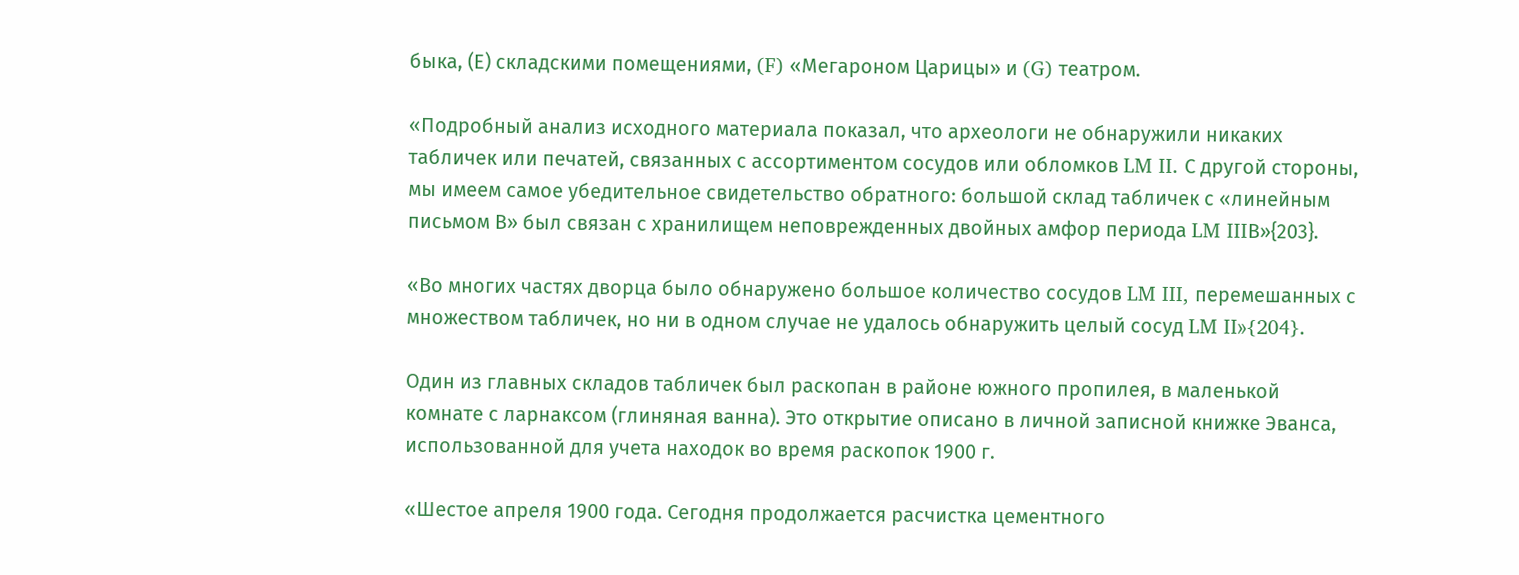быка, (Е) складскими помещениями, (F) «Мегароном Царицы» и (G) театром.

«Подробный анализ исходного материала показал, что археологи не обнаружили никаких табличек или печатей, связанных с ассортиментом сосудов или обломков LM II. С другой стороны, мы имеем самое убедительное свидетельство обратного: большой склад табличек с «линейным письмом В» был связан с хранилищем неповрежденных двойных амфор периода LM IIIВ»{203}.

«Во многих частях дворца было обнаружено большое количество сосудов LM III, перемешанных с множеством табличек, но ни в одном случае не удалось обнаружить целый сосуд LM II»{204}.

Один из главных складов табличек был раскопан в районе южного пропилея, в маленькой комнате с ларнаксом (глиняная ванна). Это открытие описано в личной записной книжке Эванса, использованной для учета находок во время раскопок 1900 г.

«Шестое апреля 1900 года. Сегодня продолжается расчистка цементного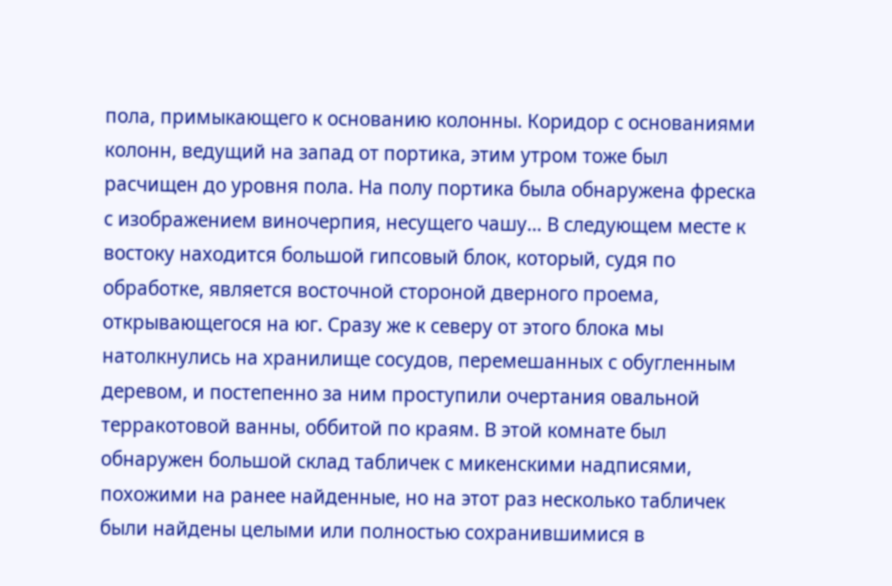пола, примыкающего к основанию колонны. Коридор с основаниями колонн, ведущий на запад от портика, этим утром тоже был расчищен до уровня пола. На полу портика была обнаружена фреска с изображением виночерпия, несущего чашу… В следующем месте к востоку находится большой гипсовый блок, который, судя по обработке, является восточной стороной дверного проема, открывающегося на юг. Сразу же к северу от этого блока мы натолкнулись на хранилище сосудов, перемешанных с обугленным деревом, и постепенно за ним проступили очертания овальной терракотовой ванны, оббитой по краям. В этой комнате был обнаружен большой склад табличек с микенскими надписями, похожими на ранее найденные, но на этот раз несколько табличек были найдены целыми или полностью сохранившимися в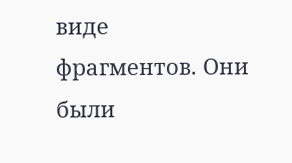виде фрагментов. Они были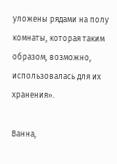уложены рядами на полу комнаты, которая таким образом, возможно, использовалась для их хранения».

Ванна,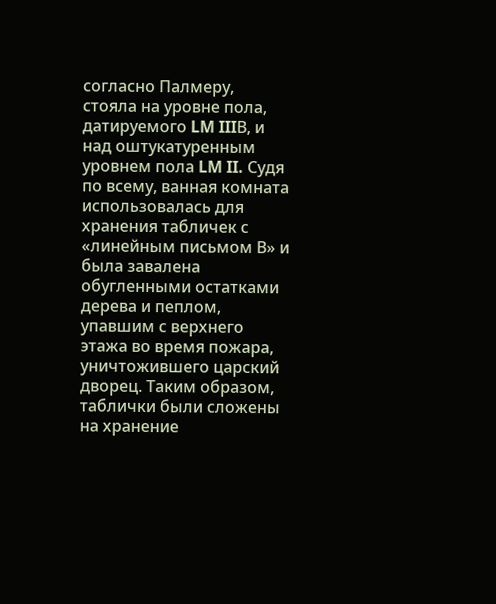согласно Палмеру, стояла на уровне пола, датируемого LM IIIВ, и над оштукатуренным уровнем пола LM II. Судя по всему, ванная комната использовалась для хранения табличек с «линейным письмом В» и была завалена обугленными остатками дерева и пеплом, упавшим с верхнего этажа во время пожара, уничтожившего царский дворец. Таким образом, таблички были сложены на хранение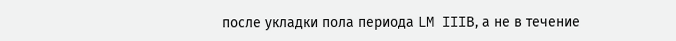после укладки пола периода LM IIIВ, а не в течение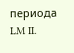периода LM II.